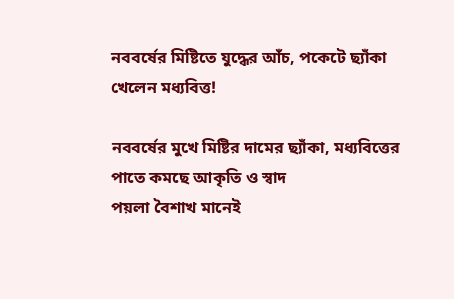নববর্ষের মিষ্টিতে যুদ্ধের আঁচ, পকেটে ছ্যাঁকা খেলেন মধ্যবিত্ত!

নববর্ষের মুখে মিষ্টির দামের ছ্যাঁকা, মধ্যবিত্তের পাতে কমছে আকৃতি ও স্বাদ
পয়লা বৈশাখ মানেই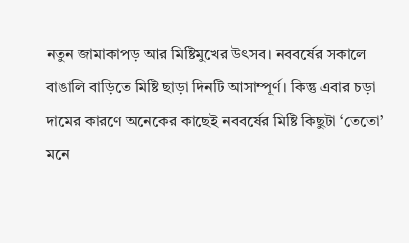নতুন জামাকাপড় আর মিষ্টিমুখের উৎসব। নববর্ষের সকালে বাঙালি বাড়িতে মিষ্টি ছাড়া দিনটি আসাম্পূর্ণ। কিন্তু এবার চড়া দামের কারণে অনেকের কাছেই নববর্ষের মিষ্টি কিছুটা ‘তেতো’ মনে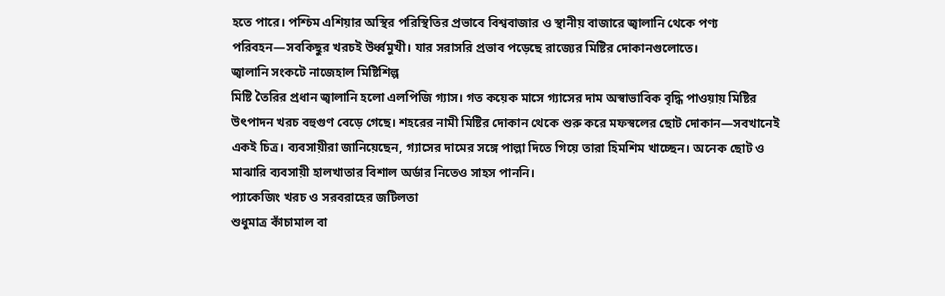হতে পারে। পশ্চিম এশিয়ার অস্থির পরিস্থিতির প্রভাবে বিশ্ববাজার ও স্থানীয় বাজারে জ্বালানি থেকে পণ্য পরিবহন—সবকিছুর খরচই উর্ধ্বমুখী। যার সরাসরি প্রভাব পড়েছে রাজ্যের মিষ্টির দোকানগুলোতে।
জ্বালানি সংকটে নাজেহাল মিষ্টিশিল্প
মিষ্টি তৈরির প্রধান জ্বালানি হলো এলপিজি গ্যাস। গত কয়েক মাসে গ্যাসের দাম অস্বাভাবিক বৃদ্ধি পাওয়ায় মিষ্টির উৎপাদন খরচ বহুগুণ বেড়ে গেছে। শহরের নামী মিষ্টির দোকান থেকে শুরু করে মফস্বলের ছোট দোকান—সবখানেই একই চিত্র। ব্যবসায়ীরা জানিয়েছেন, গ্যাসের দামের সঙ্গে পাল্লা দিতে গিয়ে তারা হিমশিম খাচ্ছেন। অনেক ছোট ও মাঝারি ব্যবসায়ী হালখাতার বিশাল অর্ডার নিতেও সাহস পাননি।
প্যাকেজিং খরচ ও সরবরাহের জটিলতা
শুধুমাত্র কাঁচামাল বা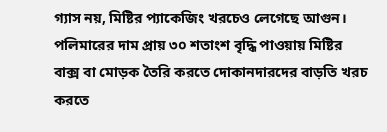গ্যাস নয়, মিষ্টির প্যাকেজিং খরচেও লেগেছে আগুন। পলিমারের দাম প্রায় ৩০ শতাংশ বৃদ্ধি পাওয়ায় মিষ্টির বাক্স বা মোড়ক তৈরি করতে দোকানদারদের বাড়তি খরচ করতে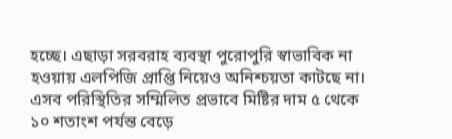হচ্ছে। এছাড়া সরবরাহ ব্যবস্থা পুরোপুরি স্বাভাবিক না হওয়ায় এলপিজি প্রাপ্তি নিয়েও অনিশ্চয়তা কাটছে না। এসব পরিস্থিতির সম্মিলিত প্রভাবে মিষ্টির দাম ৫ থেকে ১০ শতাংশ পর্যন্ত বেড়ে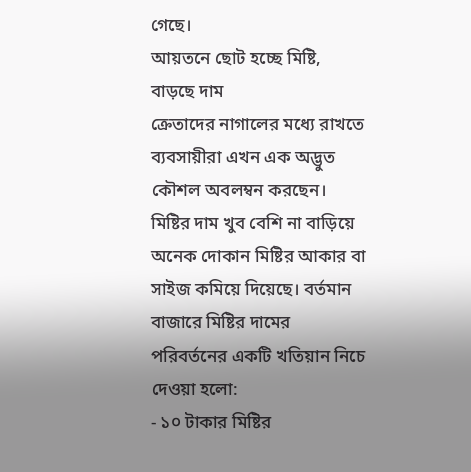গেছে।
আয়তনে ছোট হচ্ছে মিষ্টি, বাড়ছে দাম
ক্রেতাদের নাগালের মধ্যে রাখতে ব্যবসায়ীরা এখন এক অদ্ভুত কৌশল অবলম্বন করছেন। মিষ্টির দাম খুব বেশি না বাড়িয়ে অনেক দোকান মিষ্টির আকার বা সাইজ কমিয়ে দিয়েছে। বর্তমান বাজারে মিষ্টির দামের পরিবর্তনের একটি খতিয়ান নিচে দেওয়া হলো:
- ১০ টাকার মিষ্টির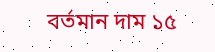বর্তমান দাম ১৫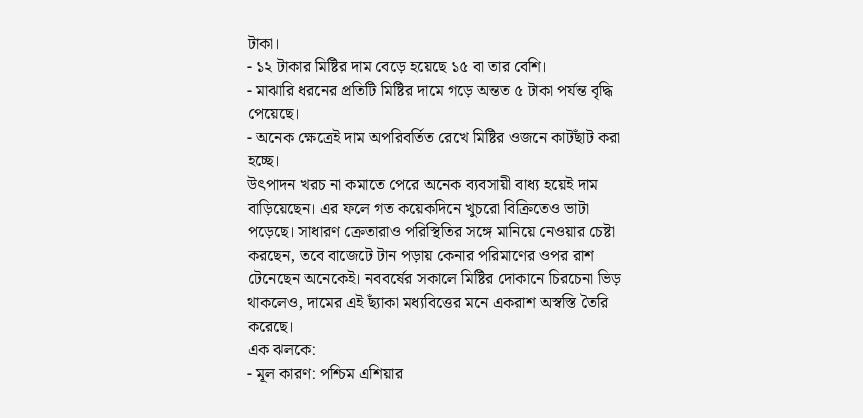টাকা।
- ১২ টাকার মিষ্টির দাম বেড়ে হয়েছে ১৫ বা তার বেশি।
- মাঝারি ধরনের প্রতিটি মিষ্টির দামে গড়ে অন্তত ৫ টাকা পর্যন্ত বৃদ্ধি পেয়েছে।
- অনেক ক্ষেত্রেই দাম অপরিবর্তিত রেখে মিষ্টির ওজনে কাটছাঁট করা হচ্ছে।
উৎপাদন খরচ না কমাতে পেরে অনেক ব্যবসায়ী বাধ্য হয়েই দাম বাড়িয়েছেন। এর ফলে গত কয়েকদিনে খুচরো বিক্রিতেও ভাটা পড়েছে। সাধারণ ক্রেতারাও পরিস্থিতির সঙ্গে মানিয়ে নেওয়ার চেষ্টা করছেন, তবে বাজেটে টান পড়ায় কেনার পরিমাণের ওপর রাশ টেনেছেন অনেকেই। নববর্ষের সকালে মিষ্টির দোকানে চিরচেনা ভিড় থাকলেও, দামের এই ছ্যাঁকা মধ্যবিত্তের মনে একরাশ অস্বস্তি তৈরি করেছে।
এক ঝলকে:
- মূল কারণ: পশ্চিম এশিয়ার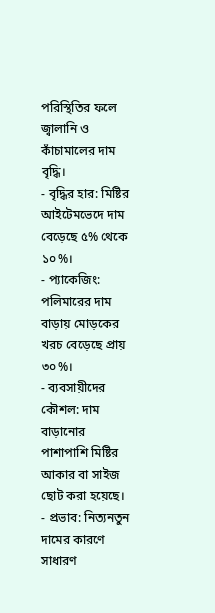পরিস্থিতির ফলে জ্বালানি ও কাঁচামালের দাম বৃদ্ধি।
- বৃদ্ধির হার: মিষ্টির আইটেমভেদে দাম বেড়েছে ৫% থেকে ১০%।
- প্যাকেজিং: পলিমারের দাম বাড়ায় মোড়কের খরচ বেড়েছে প্রায় ৩০%।
- ব্যবসায়ীদের কৌশল: দাম বাড়ানোর পাশাপাশি মিষ্টির আকার বা সাইজ ছোট করা হয়েছে।
- প্রভাব: নিত্যনতুন দামের কারণে সাধারণ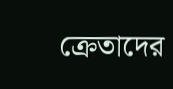ক্রেতাদের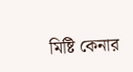মিষ্টি কেনার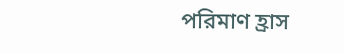পরিমাণ হ্রাস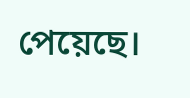পেয়েছে।